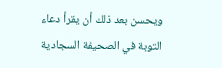ويحسن بعد ذلك أن يقرأ دعاء التوبة في الصحيفة السجادية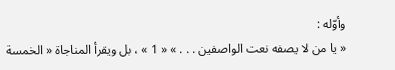وأوّله :
« يا من لا يصفه نعت الواصفين . . . » « 1 » ، بل ويقرأ المناجاة « الخمسة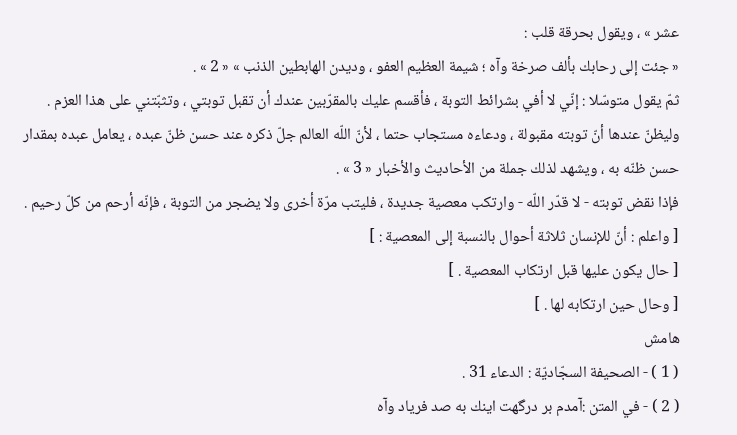عشر » ، ويقول بحرقة قلب :
« جئت إلى رحابك بألف صرخة وآه ؛ شيمة العظيم العفو ، وديدن الهابطين الذنب » « 2 » .
ثمّ يقول متوسّلا : إنّي لا أفي بشرائط التوبة ، فأقسم عليك بالمقرّبين عندك أن تقبل توبتي ، وتثبّتني على هذا العزم . وليظنّ عندها أنّ توبته مقبولة ، ودعاءه مستجاب حتما ، لأنّ اللّه العالم جلّ ذكره عند حسن ظنّ عبده ، يعامل عبده بمقدار حسن ظنّه به ، ويشهد لذلك جملة من الأحاديث والأخبار « 3 » .
فإذا نقض توبته - لا قدّر اللّه - وارتكب معصية جديدة ، فليتب مرّة أخرى ولا يضجر من التوبة ، فإنّه أرحم من كلّ رحيم .
[ واعلم : أنّ للإنسان ثلاثة أحوال بالنسبة إلى المعصية : ]
[ حال يكون عليها قبل ارتكاب المعصية . ]
[ وحال حين ارتكابه لها . ]
هامش
( 1 ) - الصحيفة السجّاديّة : الدعاء 31 .
( 2 ) - في المتن :آمدم بر درگهت اينك به صد فرياد وآه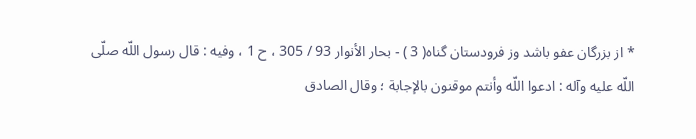* از بزرگان عفو باشد وز فرودستان گناه( 3 ) - بحار الأنوار 93 / 305 ، ح 1 ، وفيه : قال رسول اللّه صلّى اللّه عليه وآله : ادعوا اللّه وأنتم موقنون بالإجابة ؛ وقال الصادق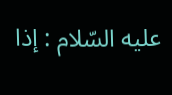عليه السّلام : إذا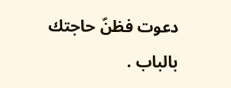دعوت فظنّ حاجتك بالباب .